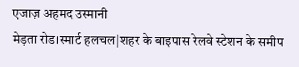एजाज़ अहमद उस्मानी
मेड़ता रोड।स्मार्ट हलचल|शहर के बाइपास रेलवे स्टेशन के समीप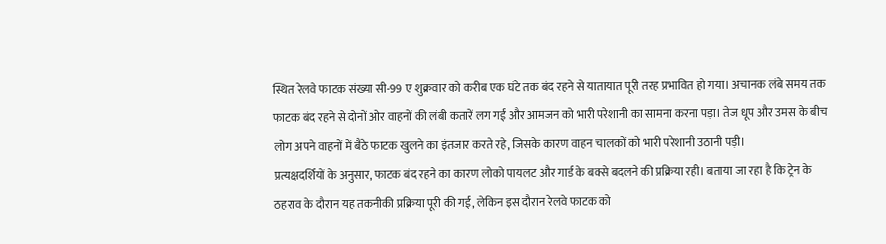स्थित रेलवे फाटक संख्या सी-99 ए शुक्रवार को करीब एक घंटे तक बंद रहने से यातायात पूरी तरह प्रभावित हो गया। अचानक लंबे समय तक फाटक बंद रहने से दोनों ओर वाहनों की लंबी कतारें लग गईं और आमजन को भारी परेशानी का सामना करना पड़ा। तेज धूप और उमस के बीच लोग अपने वाहनों में बैठे फाटक खुलने का इंतजार करते रहे, जिसके कारण वाहन चालकों को भारी परेशानी उठानी पड़ी।
प्रत्यक्षदर्शियों के अनुसार, फाटक बंद रहने का कारण लोको पायलट और गार्ड के बक्से बदलने की प्रक्रिया रही। बताया जा रहा है कि ट्रेन के ठहराव के दौरान यह तकनीकी प्रक्रिया पूरी की गई, लेकिन इस दौरान रेलवे फाटक को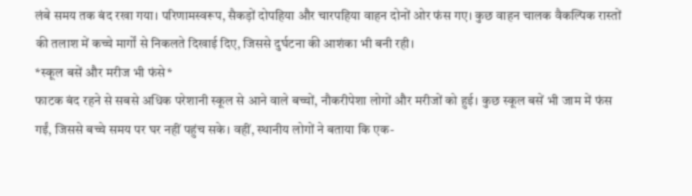लंबे समय तक बंद रखा गया। परिणामस्वरूप, सैकड़ों दोपहिया और चारपहिया वाहन दोनों ओर फंस गए। कुछ वाहन चालक वैकल्पिक रास्तों की तलाश में कच्चे मार्गों से निकलते दिखाई दिए, जिससे दुर्घटना की आशंका भी बनी रही।
*स्कूल बसें और मरीज भी फंसे*
फाटक बंद रहने से सबसे अधिक परेशानी स्कूल से आने वाले बच्चों, नौकरीपेशा लोगों और मरीजों को हुई। कुछ स्कूल बसें भी जाम में फंस गईं, जिससे बच्चे समय पर घर नहीं पहुंच सके। वहीं, स्थानीय लोगों ने बताया कि एक-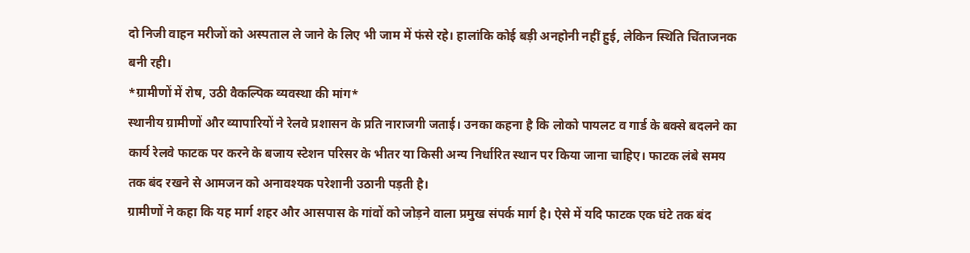दो निजी वाहन मरीजों को अस्पताल ले जाने के लिए भी जाम में फंसे रहे। हालांकि कोई बड़ी अनहोनी नहीं हुई, लेकिन स्थिति चिंताजनक बनी रही।
*ग्रामीणों में रोष, उठी वैकल्पिक व्यवस्था की मांग*
स्थानीय ग्रामीणों और व्यापारियों ने रेलवे प्रशासन के प्रति नाराजगी जताई। उनका कहना है कि लोको पायलट व गार्ड के बक्से बदलने का कार्य रेलवे फाटक पर करने के बजाय स्टेशन परिसर के भीतर या किसी अन्य निर्धारित स्थान पर किया जाना चाहिए। फाटक लंबे समय तक बंद रखने से आमजन को अनावश्यक परेशानी उठानी पड़ती है।
ग्रामीणों ने कहा कि यह मार्ग शहर और आसपास के गांवों को जोड़ने वाला प्रमुख संपर्क मार्ग है। ऐसे में यदि फाटक एक घंटे तक बंद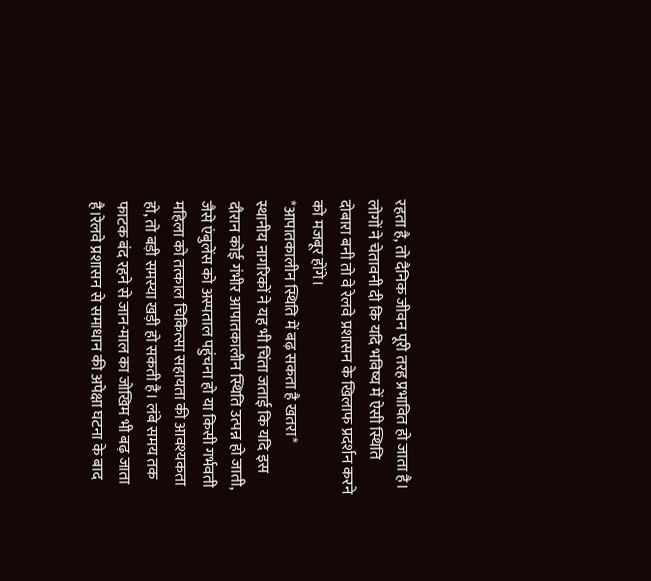रहता है, तो दैनिक जीवन पूरी तरह प्रभावित हो जाता है। लोगों ने चेतावनी दी कि यदि भविष्य में ऐसी स्थिति दोबारा बनी तो वे रेलवे प्रशासन के खिलाफ प्रदर्शन करने को मजबूर होंगे।
*आपातकालीन स्थिति में बढ़ सकता है खतरा*
स्थानीय नागरिकों ने यह भी चिंता जताई कि यदि इस दौरान कोई गंभीर आपातकालीन स्थिति उत्पन्न हो जाती, जैसे एंबुलेंस को अस्पताल पहुंचना हो या किसी गर्भवती महिला को तत्काल चिकित्सा सहायता की आवश्यकता हो, तो बड़ी समस्या खड़ी हो सकती है। लंबे समय तक फाटक बंद रहने से जान-माल का जोखिम भी बढ़ जाता है।रेलवे प्रशासन से समाधान की अपेक्षा घटना के बाद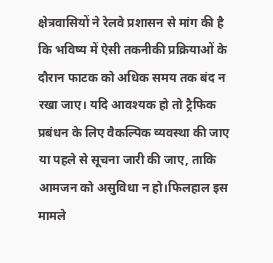क्षेत्रवासियों ने रेलवे प्रशासन से मांग की है कि भविष्य में ऐसी तकनीकी प्रक्रियाओं के दौरान फाटक को अधिक समय तक बंद न रखा जाए। यदि आवश्यक हो तो ट्रैफिक प्रबंधन के लिए वैकल्पिक व्यवस्था की जाए या पहले से सूचना जारी की जाए, ताकि आमजन को असुविधा न हो।फिलहाल इस मामले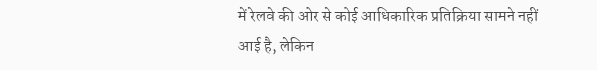में रेलवे की ओर से कोई आधिकारिक प्रतिक्रिया सामने नहीं आई है, लेकिन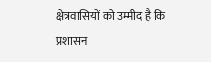क्षेत्रवासियों को उम्मीद है कि प्रशासन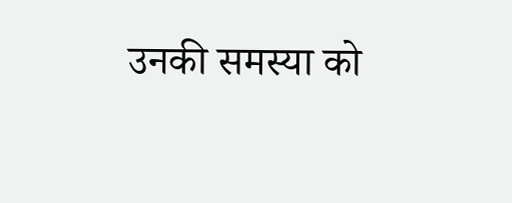उनकी समस्या को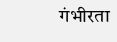गंभीरता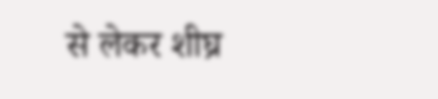से लेकर शीघ्र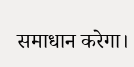समाधान करेगा।